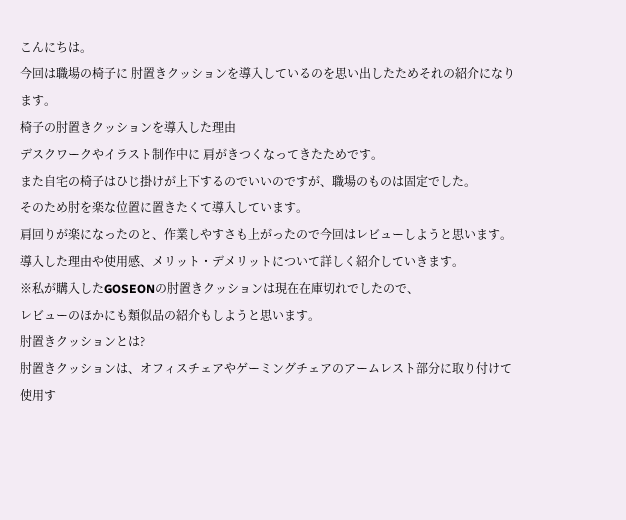こんにちは。
今回は職場の椅子に 肘置きクッションを導入しているのを思い出したためそれの紹介になります。
椅子の肘置きクッションを導入した理由
デスクワークやイラスト制作中に 肩がきつくなってきたためです。
また自宅の椅子はひじ掛けが上下するのでいいのですが、職場のものは固定でした。
そのため肘を楽な位置に置きたくて導入しています。
肩回りが楽になったのと、作業しやすさも上がったので今回はレビューしようと思います。
導入した理由や使用感、メリット・デメリットについて詳しく紹介していきます。
※私が購入したGOSEONの肘置きクッションは現在在庫切れでしたので、
レビューのほかにも類似品の紹介もしようと思います。
肘置きクッションとは?
肘置きクッションは、オフィスチェアやゲーミングチェアのアームレスト部分に取り付けて使用す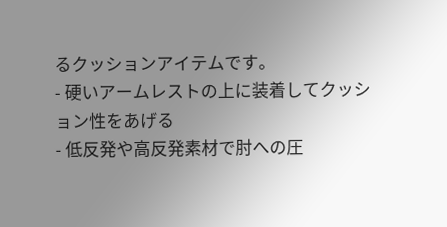るクッションアイテムです。
- 硬いアームレストの上に装着してクッション性をあげる
- 低反発や高反発素材で肘への圧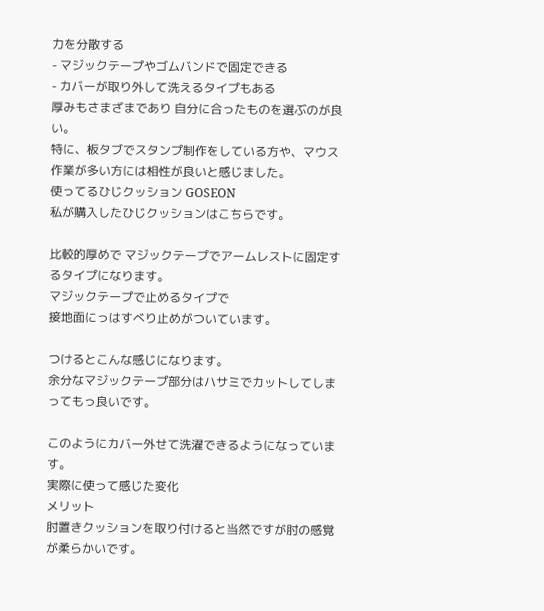力を分散する
- マジックテープやゴムバンドで固定できる
- カバーが取り外して洗えるタイプもある
厚みもさまざまであり 自分に合ったものを選ぶのが良い。
特に、板タブでスタンプ制作をしている方や、マウス作業が多い方には相性が良いと感じました。
使ってるひじクッション GOSEON
私が購入したひじクッションはこちらです。

比較的厚めで マジックテープでアームレストに固定するタイプになります。
マジックテープで止めるタイプで
接地面にっはすべり止めがついています。

つけるとこんな感じになります。
余分なマジックテープ部分はハサミでカットしてしまってもっ良いです。

このようにカバー外せて洗濯できるようになっています。
実際に使って感じた変化
メリット
肘置きクッションを取り付けると当然ですが肘の感覚が柔らかいです。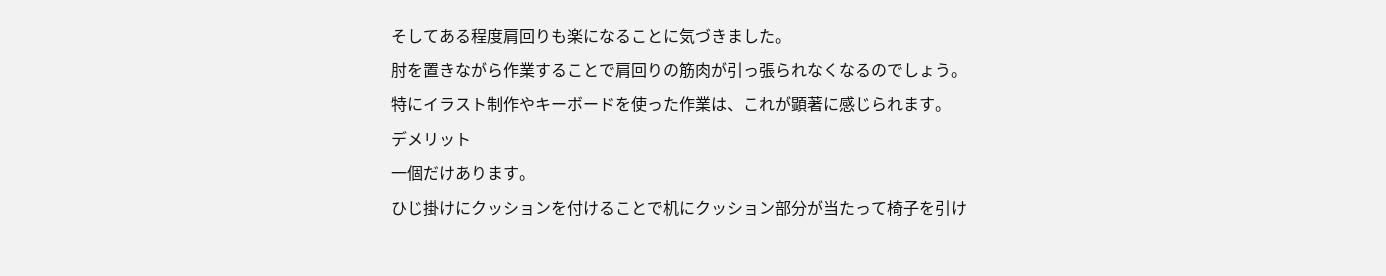そしてある程度肩回りも楽になることに気づきました。
肘を置きながら作業することで肩回りの筋肉が引っ張られなくなるのでしょう。
特にイラスト制作やキーボードを使った作業は、これが顕著に感じられます。
デメリット
一個だけあります。
ひじ掛けにクッションを付けることで机にクッション部分が当たって椅子を引け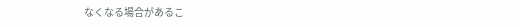なくなる場合があるこ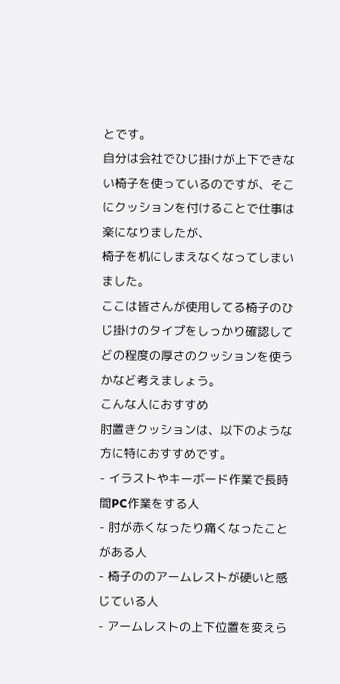とです。
自分は会社でひじ掛けが上下できない椅子を使っているのですが、そこにクッションを付けることで仕事は楽になりましたが、
椅子を机にしまえなくなってしまいました。
ここは皆さんが使用してる椅子のひじ掛けのタイプをしっかり確認してどの程度の厚さのクッションを使うかなど考えましょう。
こんな人におすすめ
肘置きクッションは、以下のような方に特におすすめです。
- イラストやキーボード作業で長時間PC作業をする人
- 肘が赤くなったり痛くなったことがある人
- 椅子ののアームレストが硬いと感じている人
- アームレストの上下位置を変えら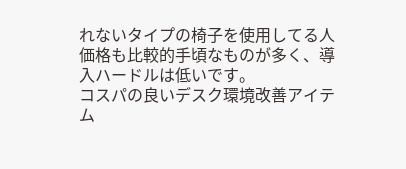れないタイプの椅子を使用してる人
価格も比較的手頃なものが多く、導入ハードルは低いです。
コスパの良いデスク環境改善アイテム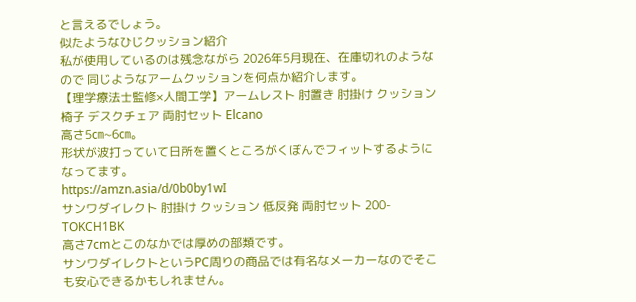と言えるでしょう。
似たようなひじクッション紹介
私が使用しているのは残念ながら 2026年5月現在、在庫切れのようなので 同じようなアームクッションを何点か紹介します。
【理学療法士監修×人間工学】アームレスト 肘置き 肘掛け クッション 椅子 デスクチェア 両肘セット Elcano
高さ5㎝~6㎝。
形状が波打っていて日所を置くところがくぼんでフィットするようになってます。
https://amzn.asia/d/0b0by1wI
サンワダイレクト 肘掛け クッション 低反発 両肘セット 200-TOKCH1BK
高さ7cmとこのなかでは厚めの部類です。
サンワダイレクトというPC周りの商品では有名なメーカーなのでそこも安心できるかもしれません。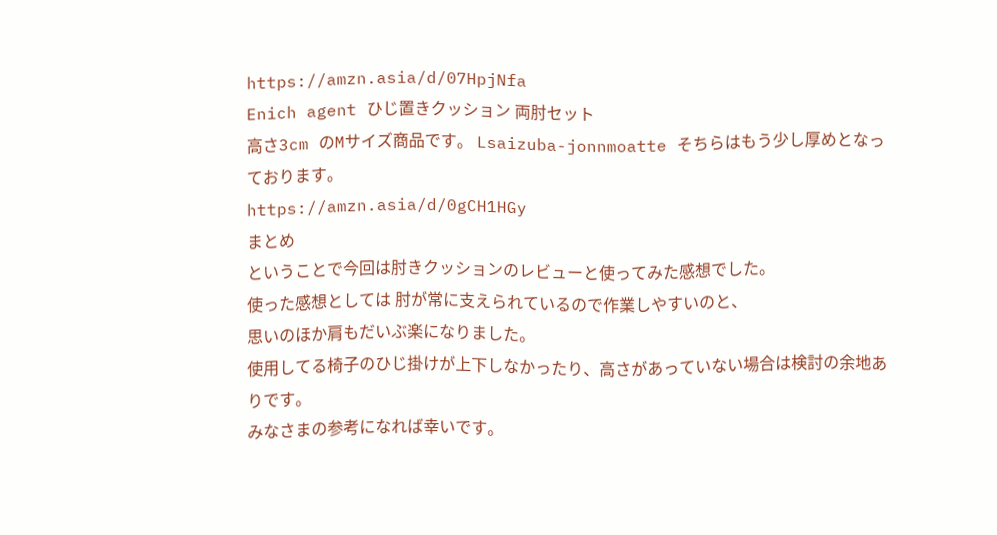https://amzn.asia/d/07HpjNfa
Enich agent ひじ置きクッション 両肘セット
高さ3cm のMサイズ商品です。 Lsaizuba-jonnmoatte そちらはもう少し厚めとなっております。
https://amzn.asia/d/0gCH1HGy
まとめ
ということで今回は肘きクッションのレビューと使ってみた感想でした。
使った感想としては 肘が常に支えられているので作業しやすいのと、
思いのほか肩もだいぶ楽になりました。
使用してる椅子のひじ掛けが上下しなかったり、高さがあっていない場合は検討の余地ありです。
みなさまの参考になれば幸いです。